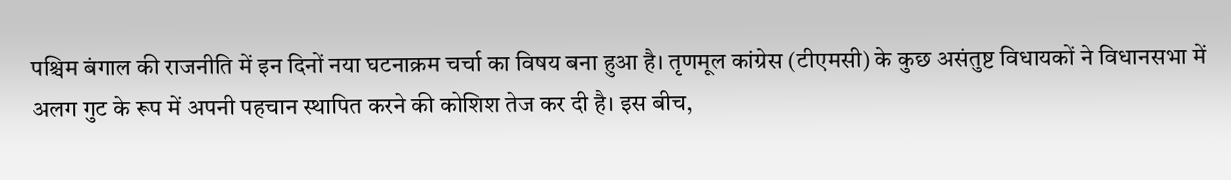पश्चिम बंगाल की राजनीति में इन दिनों नया घटनाक्रम चर्चा का विषय बना हुआ है। तृणमूल कांग्रेस (टीएमसी) के कुछ असंतुष्ट विधायकों ने विधानसभा में अलग गुट के रूप में अपनी पहचान स्थापित करने की कोशिश तेज कर दी है। इस बीच,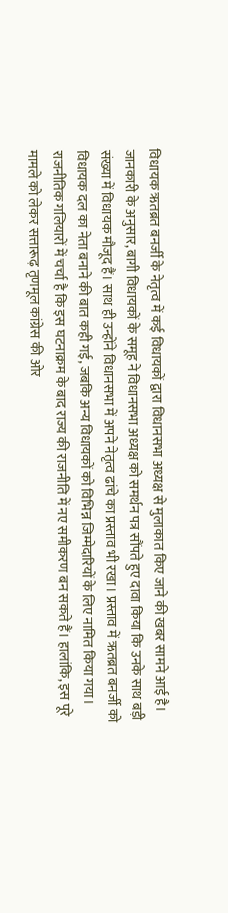विधायक ऋतब्रत बनर्जी के नेतृत्व में कई विधायकों द्वारा विधानसभा अध्यक्ष से मुलाकात किए जाने की खबर सामने आई है।
जानकारी के अनुसार, बागी विधायकों के समूह ने विधानसभा अध्यक्ष को समर्थन पत्र सौंपते हुए दावा किया कि उनके साथ बड़ी संख्या में विधायक मौजूद हैं। साथ ही उन्होंने विधानसभा में अपने नेतृत्व ढांचे का प्रस्ताव भी रखा। प्रस्ताव में ऋतब्रत बनर्जी को विधायक दल का नेता बनाने की बात कही गई, जबकि अन्य विधायकों को विभिन्न जिम्मेदारियों के लिए नामित किया गया।
राजनीतिक गलियारों में चर्चा है कि इस घटनाक्रम के बाद राज्य की राजनीति में नए समीकरण बन सकते हैं। हालांकि, इस पूरे मामले को लेकर सत्तारूढ़ तृणमूल कांग्रेस की ओर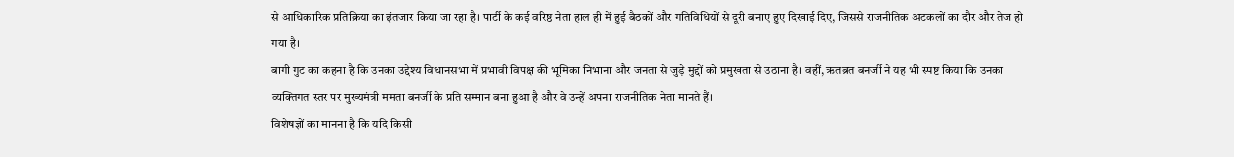से आधिकारिक प्रतिक्रिया का इंतजार किया जा रहा है। पार्टी के कई वरिष्ठ नेता हाल ही में हुई बैठकों और गतिविधियों से दूरी बनाए हुए दिखाई दिए, जिससे राजनीतिक अटकलों का दौर और तेज हो गया है।
बागी गुट का कहना है कि उनका उद्देश्य विधानसभा में प्रभावी विपक्ष की भूमिका निभाना और जनता से जुड़े मुद्दों को प्रमुखता से उठाना है। वहीं, ऋतब्रत बनर्जी ने यह भी स्पष्ट किया कि उनका व्यक्तिगत स्तर पर मुख्यमंत्री ममता बनर्जी के प्रति सम्मान बना हुआ है और वे उन्हें अपना राजनीतिक नेता मानते हैं।
विशेषज्ञों का मानना है कि यदि किसी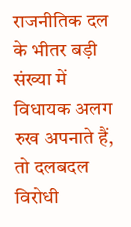राजनीतिक दल के भीतर बड़ी संख्या में विधायक अलग रुख अपनाते हैं, तो दलबदल विरोधी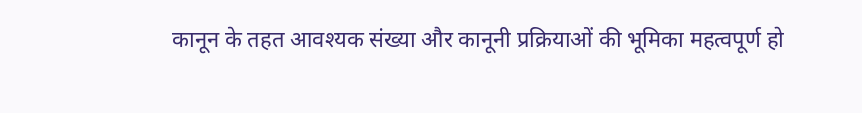कानून के तहत आवश्यक संख्या और कानूनी प्रक्रियाओं की भूमिका महत्वपूर्ण हो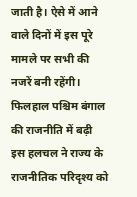जाती है। ऐसे में आने वाले दिनों में इस पूरे मामले पर सभी की नजरें बनी रहेंगी।
फिलहाल पश्चिम बंगाल की राजनीति में बढ़ी इस हलचल ने राज्य के राजनीतिक परिदृश्य को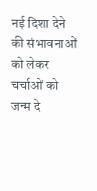नई दिशा देने की संभावनाओं को लेकर चर्चाओं को जन्म दे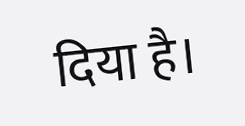दिया है।